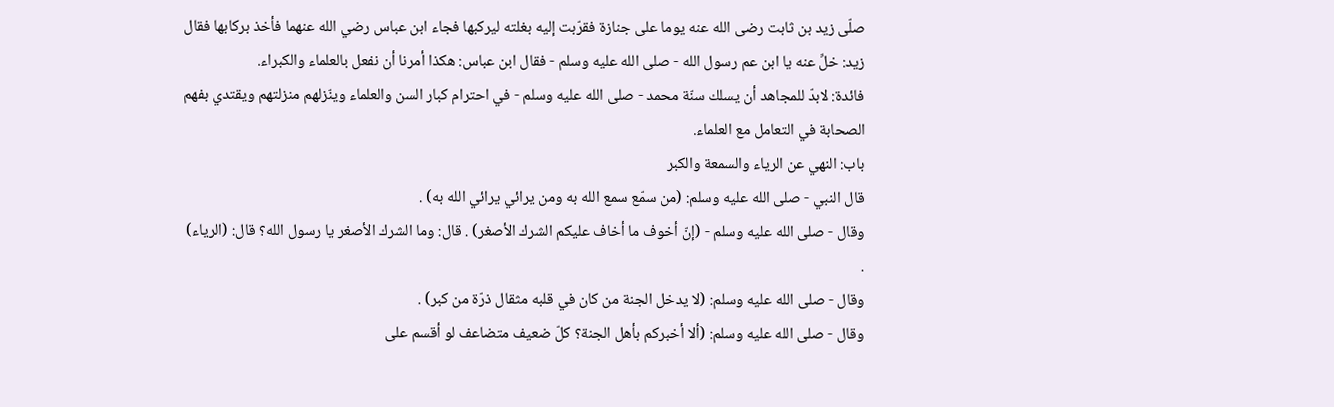صلّى زيد بن ثابت رضى الله عنه يوما على جنازة فقرّبت إليه بغلته ليركبها فجاء ابن عباس رضي الله عنهما فأخذ بركابها فقال زيد: خلِّ عنه يا ابن عم رسول الله - صلى الله عليه وسلم - فقال ابن عباس: هكذا أمرنا أن نفعل بالعلماء والكبراء.
فائدة: لابدّ للمجاهد أن يسلك سنّة محمد - صلى الله عليه وسلم - في احترام كبار السن والعلماء وينّزلهم منزلتهم ويقتدي بفهم الصحابة في التعامل مع العلماء.
باب: النهي عن الرياء والسمعة والكبر
قال النبي - صلى الله عليه وسلم: (من سمّع سمع الله به ومن يرائي يرائي الله به) .
وقال - صلى الله عليه وسلم - (إنّ أخوف ما أخاف عليكم الشرك الأصغر) . قال: وما الشرك الأصغر يا رسول الله؟ قال: (الرياء) .
وقال - صلى الله عليه وسلم: (لا يدخل الجنة من كان في قلبه مثقال ذرّة من كبر) .
وقال - صلى الله عليه وسلم: (ألا أخبركم بأهل الجنة؟ كلّ ضعيف متضاعف لو أقسم على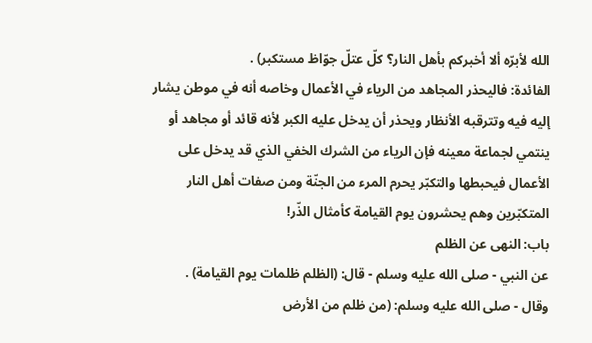الله لأبرّه ألا أخبركم بأهل النار؟ كلّ عتلّ جوّاظ مستكبر) .
الفائدة: فاليحذر المجاهد من الرياء في الأعمال وخاصه أنه في موطن يشار إليه فيه وتترقبه الأنظار ويحذر أن يدخل عليه الكبر لأنه قائد أو مجاهد أو ينتمي لجماعة معينه فإن الرياء من الشرك الخفي الذي قد يدخل على الأعمال فيحبطها والتكبّر يحرم المرء من الجنّة ومن صفات أهل النار المتكبّرين وهم يحشرون يوم القيامة كأمثال الذّر!
باب: النهى عن الظلم
عن النبي - صلى الله عليه وسلم - قال: (الظلم ظلمات يوم القيامة) .
وقال - صلى الله عليه وسلم: (من ظلم من الأرض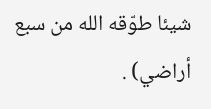شيئا طوّقه الله من سبع أراضي) .